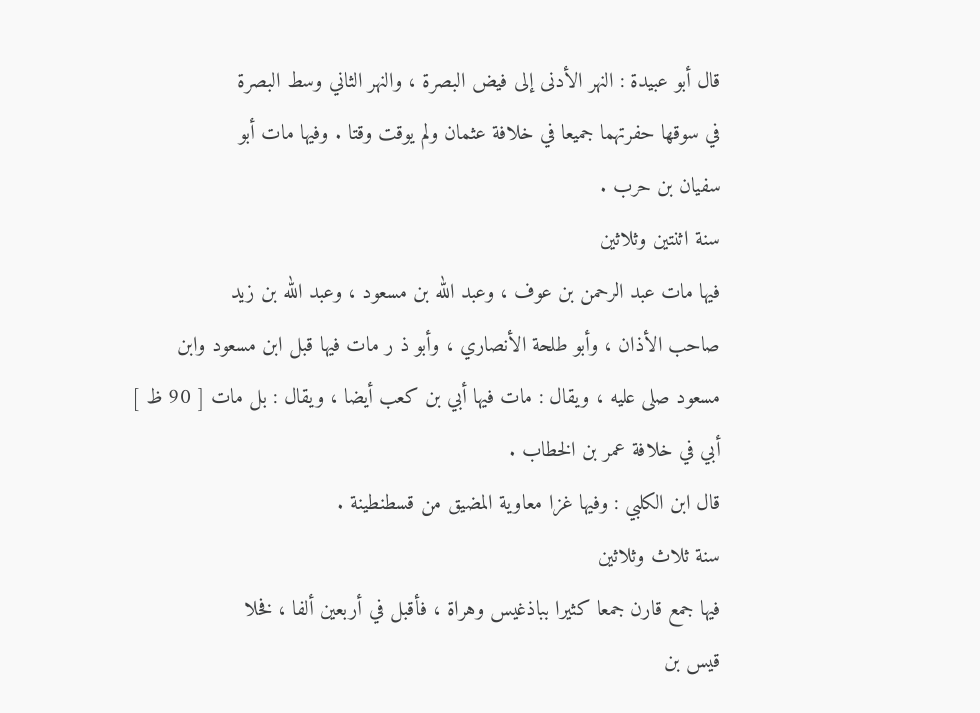قال أبو عبيدة : النهر الأدنى إلى فيض البصرة ، والنهر الثاني وسط البصرة
في سوقها حفرتهما جميعا في خلافة عثمان ولم يوقت وقتا . وفيها مات أبو
سفيان بن حرب .
سنة اثنتين وثلاثين
فيها مات عبد الرحمن بن عوف ، وعبد الله بن مسعود ، وعبد الله بن زيد
صاحب الأذان ، وأبو طلحة الأنصاري ، وأبو ذ ر مات فيها قبل ابن مسعود وابن
مسعود صلى عليه ، ويقال : مات فيها أبي بن كعب أيضا ، ويقال : بل مات [ 90 ظ ]
أبي في خلافة عمر بن الخطاب .
قال ابن الكلبي : وفيها غزا معاوية المضيق من قسطنطينة .
سنة ثلاث وثلاثين
فيها جمع قارن جمعا كثيرا بباذغيس وهراة ، فأقبل في أربعين ألفا ، فخلا
قيس بن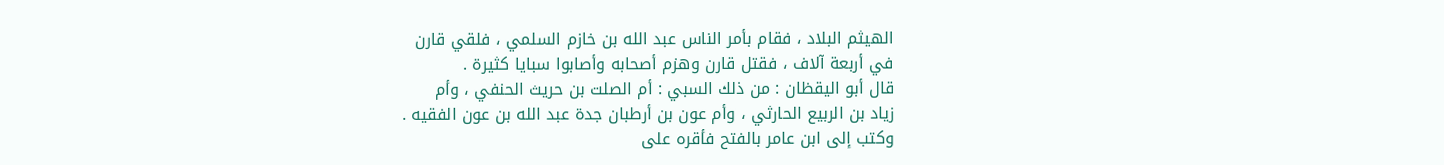الهيثم البلاد ، فقام بأمر الناس عبد الله بن خازم السلمي ، فلقي قارن
في أربعة آلاف ، فقتل قارن وهزم أصحابه وأصابوا سبايا كثيرة .
قال أبو اليقظان : من ذلك السبي : أم الصلت بن حريث الحنفي ، وأم
زياد بن الربيع الحارثي ، وأم عون بن أرطبان جدة عبد الله بن عون الفقيه .
وكتب إلى ابن عامر بالفتح فأقره على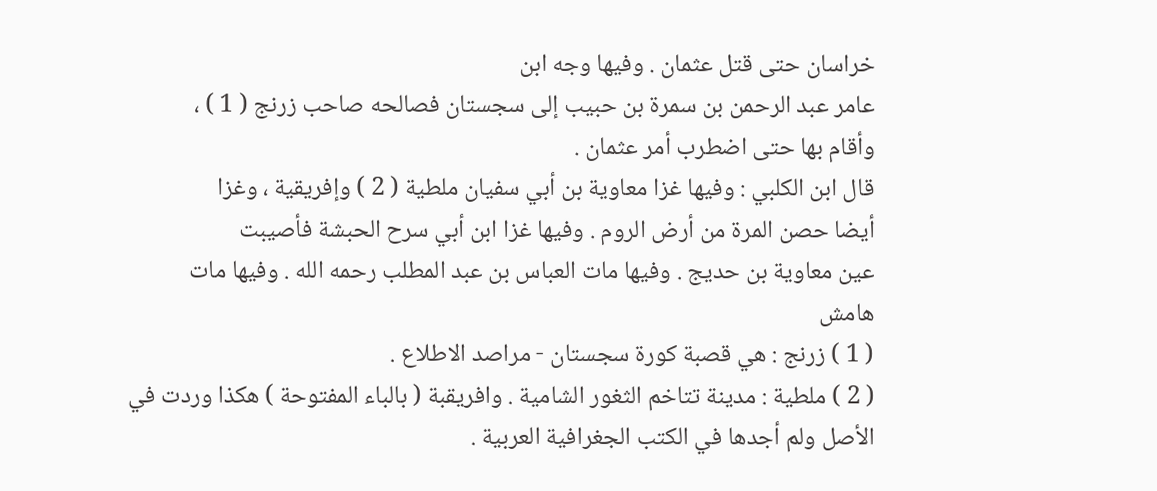خراسان حتى قتل عثمان . وفيها وجه ابن
عامر عبد الرحمن بن سمرة بن حبيب إلى سجستان فصالحه صاحب زرنج ( 1 ) ،
وأقام بها حتى اضطرب أمر عثمان .
قال ابن الكلبي : وفيها غزا معاوية بن أبي سفيان ملطية ( 2 ) وإفريقية ، وغزا
أيضا حصن المرة من أرض الروم . وفيها غزا ابن أبي سرح الحبشة فأصيبت
عين معاوية بن حديج . وفيها مات العباس بن عبد المطلب رحمه الله . وفيها مات
هامش
( 1 ) زرنج : هي قصبة كورة سجستان - مراصد الاطلاع .
( 2 ) ملطية : مدينة تتاخم الثغور الشامية . وافريقبة ( بالباء المفتوحة ) هكذا وردت في
الأصل ولم أجدها في الكتب الجغرافية العربية .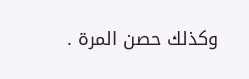وكذلك حصن المرة .